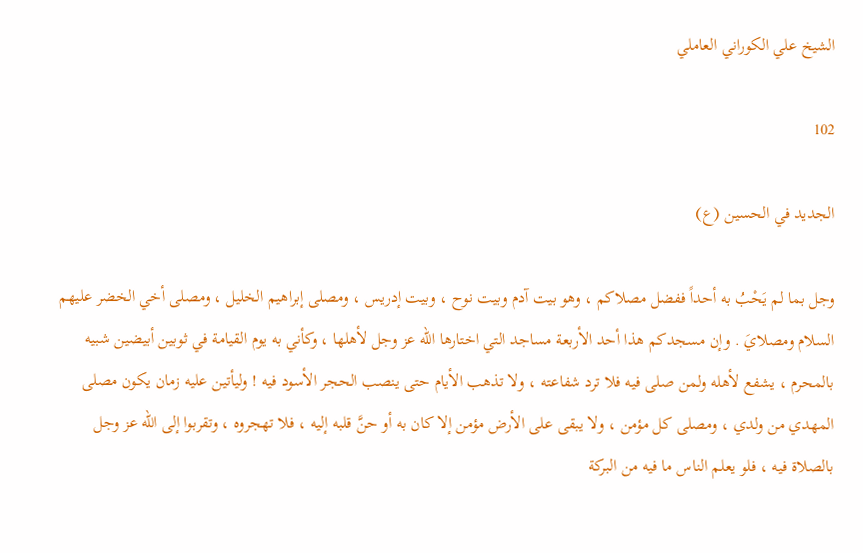الشيخ علي الكوراني العاملي

102

الجديد في الحسين (ع)

وجل بما لم يَحْبُ به أحداً ففضل مصلاكم ، وهو بيت آدم وبيت نوح ، وبيت إدريس ، ومصلى إبراهيم الخليل ، ومصلى أخي الخضر عليهم السلام ومصلايَ . وإن مسجدكم هذا أحد الأربعة مساجد التي اختارها الله عز وجل لأهلها ، وكأني به يوم القيامة في ثوبين أبيضين شبيه بالمحرم ، يشفع لأهله ولمن صلى فيه فلا ترد شفاعته ، ولا تذهب الأيام حتى ينصب الحجر الأسود فيه ! وليأتين عليه زمان يكون مصلى المهدي من ولدي ، ومصلى كل مؤمن ، ولا يبقى على الأرض مؤمن إلا كان به أو حنَّ قلبه إليه ، فلا تهجروه ، وتقربوا إلى الله عز وجل بالصلاة فيه ، فلو يعلم الناس ما فيه من البركة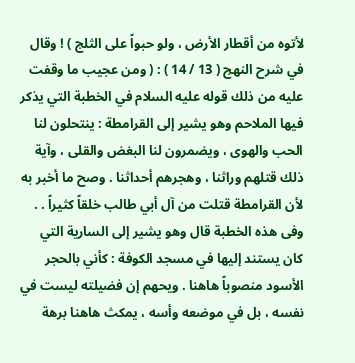لأتوه من أقطار الأرض ، ولو حبواً على الثلج ) ! وقال في شرح النهج ( 13 / 14 ) : ( ومن عجيب ما وقفت عليه من ذلك قوله عليه السلام في الخطبة التي يذكر فيها الملاحم وهو يشير إلى القرامطة : ينتحلون لنا الحب والهوى ، ويضمرون لنا البغض والقلى ، وآية ذلك قتلهم وراثنا ، وهجرهم أحداثنا . وصح ما أخبر به لأن القرامطة قتلت من آل أبي طالب خلقاً كثيراً . . وفى هذه الخطبة قال وهو يشير إلى السارية التي كان يستند إليها في مسجد الكوفة : كأني بالحجر الأسود منصوباً هاهنا . ويحهم إن فضيلته ليست في نفسه ، بل في موضعه وأسه ، يمكث هاهنا برهة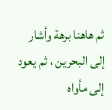ثم هاهنا برهة وأشار إلى البحرين ، ثم يعود إلى مأواه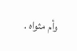وأم مثواه .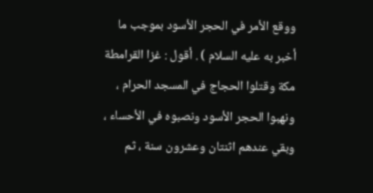ووقع الأمر في الحجر الأسود بموجب ما أخبر به عليه السلام ) . أقول : غزا القرامطة مكة وقتلوا الحجاج في المسجد الحرام ، ونهبوا الحجر الأسود ونصبوه في الأحساء ، وبقي عندهم اثنتان وعشرون سنة ، ثم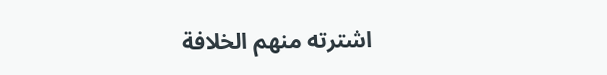اشترته منهم الخلافة